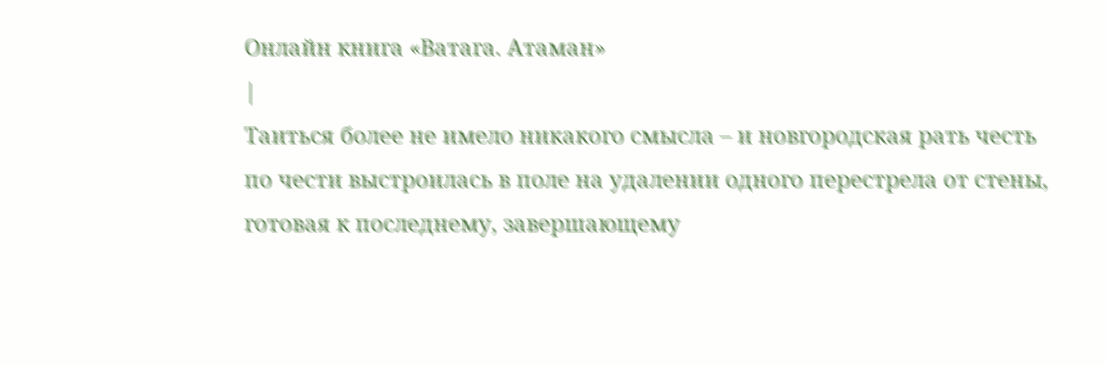Онлайн книга «Ватага. Атаман»
|
Таиться более не имело никакого смысла – и новгородская рать честь по чести выстроилась в поле на удалении одного перестрела от стены, готовая к последнему, завершающему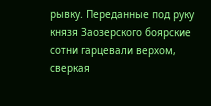рывку. Переданные под руку князя Заозерского боярские сотни гарцевали верхом, сверкая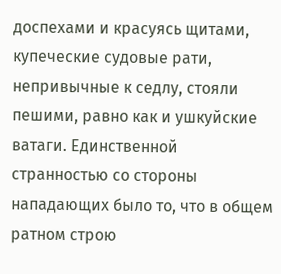доспехами и красуясь щитами, купеческие судовые рати, непривычные к седлу, стояли пешими, равно как и ушкуйские ватаги. Единственной странностью со стороны нападающих было то, что в общем ратном строю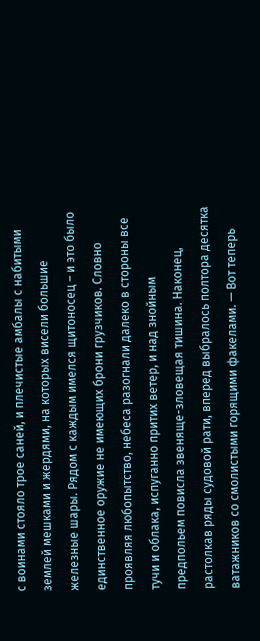с воинами стояло трое саней, и плечистые амбалы с набитыми землей мешками и жердями, на которых висели большие железные шары. Рядом с каждым имелся щитоносец – и это было единственное оружие не имеющих брони грузчиков. Словно проявляя любопытство, небеса разогнали далеко в стороны все тучи и облака, испуганно притих ветер, и над знойным предпольем повисла звеняще-зловещая тишина. Наконец, растолкав ряды судовой рати, вперед выбралось полтора десятка ватажников со смолистыми горящими факелами. — Вот теперь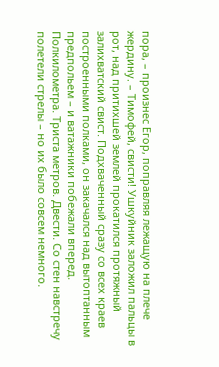пора, – произнес Егор, поправляя лежащую на плече жердину. – Тимофей, свисти! Ушкуйник заложил пальцы в рот, над притихшей землей прокатился протяжный залихватский свист. Подхваченный сразу со всех краев построенными полками, он закачался над вытоптанным предпольем – и ватажники побежали вперед. Полкилометра. Триста метров. Двести. Со стен навстречу полетели стрелы – но их было совсем немного.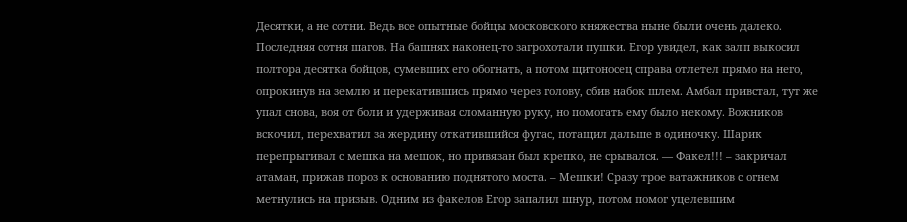Десятки, а не сотни. Ведь все опытные бойцы московского княжества ныне были очень далеко. Последняя сотня шагов. На башнях наконец-то загрохотали пушки. Егор увидел, как залп выкосил полтора десятка бойцов, сумевших его обогнать, а потом щитоносец справа отлетел прямо на него, опрокинув на землю и перекатившись прямо через голову, сбив набок шлем. Амбал привстал, тут же упал снова, воя от боли и удерживая сломанную руку, но помогать ему было некому. Вожников вскочил, перехватил за жердину откатившийся фугас, потащил дальше в одиночку. Шарик перепрыгивал с мешка на мешок, но привязан был крепко, не срывался. — Факел!!! – закричал атаман, прижав пороз к основанию поднятого моста. – Мешки! Сразу трое ватажников с огнем метнулись на призыв. Одним из факелов Егор запалил шнур, потом помог уцелевшим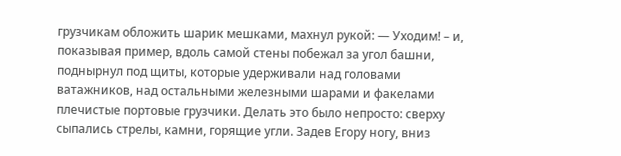грузчикам обложить шарик мешками, махнул рукой: — Уходим! – и, показывая пример, вдоль самой стены побежал за угол башни, поднырнул под щиты, которые удерживали над головами ватажников, над остальными железными шарами и факелами плечистые портовые грузчики. Делать это было непросто: сверху сыпались стрелы, камни, горящие угли. Задев Егору ногу, вниз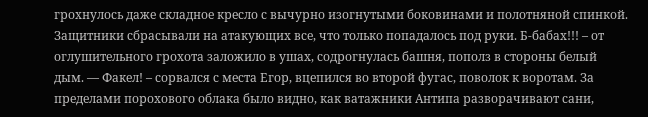грохнулось даже складное кресло с вычурно изогнутыми боковинами и полотняной спинкой. Защитники сбрасывали на атакующих все, что только попадалось под руки. Б-бабах!!! – от оглушительного грохота заложило в ушах, содрогнулась башня, пополз в стороны белый дым. — Факел! – сорвался с места Егор, вцепился во второй фугас, поволок к воротам. За пределами порохового облака было видно, как ватажники Антипа разворачивают сани,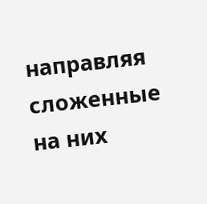направляя сложенные на них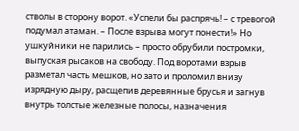стволы в сторону ворот. «Успели бы распрячь! – с тревогой подумал атаман. – После взрыва могут понести!» Но ушкуйники не парились – просто обрубили постромки, выпуская рысаков на свободу. Под воротами взрыв разметал часть мешков, но зато и проломил внизу изрядную дыру, расщепив деревянные брусья и загнув внутрь толстые железные полосы, назначения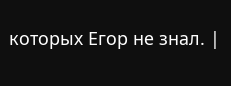которых Егор не знал. |